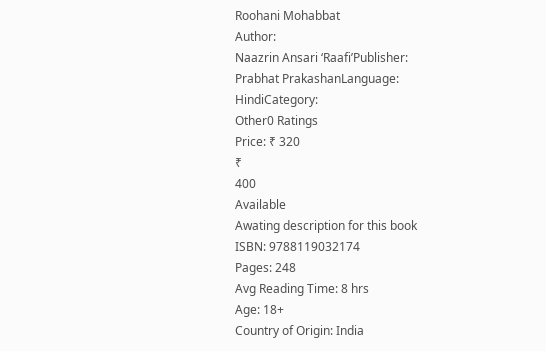Roohani Mohabbat
Author:
Naazrin Ansari ‘Raafi’Publisher:
Prabhat PrakashanLanguage:
HindiCategory:
Other0 Ratings
Price: ₹ 320
₹
400
Available
Awating description for this book
ISBN: 9788119032174
Pages: 248
Avg Reading Time: 8 hrs
Age: 18+
Country of Origin: India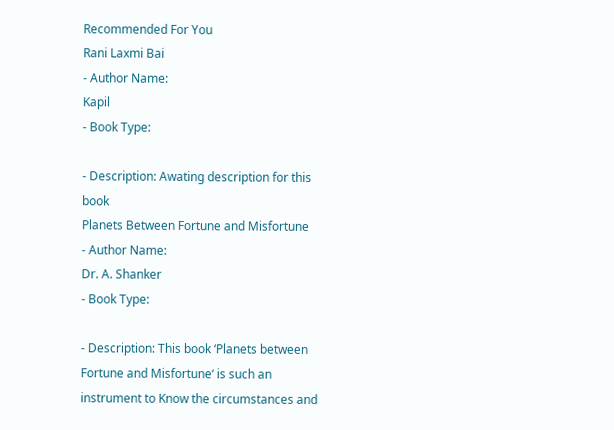Recommended For You
Rani Laxmi Bai
- Author Name:
Kapil
- Book Type:

- Description: Awating description for this book
Planets Between Fortune and Misfortune
- Author Name:
Dr. A. Shanker
- Book Type:

- Description: This book ‘Planets between Fortune and Misfortune‘ is such an instrument to Know the circumstances and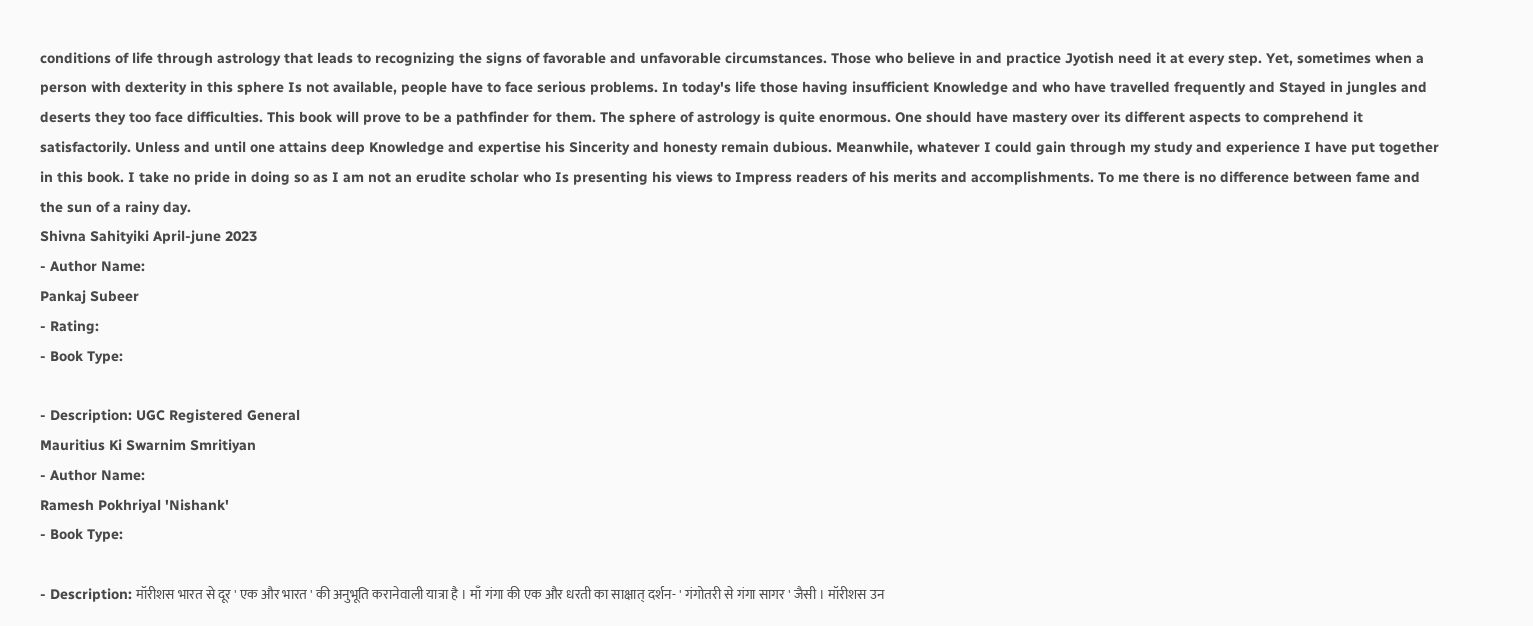conditions of life through astrology that leads to recognizing the signs of favorable and unfavorable circumstances. Those who believe in and practice Jyotish need it at every step. Yet, sometimes when a person with dexterity in this sphere Is not available, people have to face serious problems. In today's life those having insufficient Knowledge and who have travelled frequently and Stayed in jungles and deserts they too face difficulties. This book will prove to be a pathfinder for them. The sphere of astrology is quite enormous. One should have mastery over its different aspects to comprehend it satisfactorily. Unless and until one attains deep Knowledge and expertise his Sincerity and honesty remain dubious. Meanwhile, whatever I could gain through my study and experience I have put together in this book. I take no pride in doing so as I am not an erudite scholar who Is presenting his views to Impress readers of his merits and accomplishments. To me there is no difference between fame and the sun of a rainy day.
Shivna Sahityiki April-june 2023
- Author Name:
Pankaj Subeer
- Rating:
- Book Type:

- Description: UGC Registered General
Mauritius Ki Swarnim Smritiyan
- Author Name:
Ramesh Pokhriyal 'Nishank'
- Book Type:

- Description: मॉरीशस भारत से दूर ' एक और भारत ' की अनुभूति करानेवाली यात्रा है । माँ गंगा की एक और धरती का साक्षात् दर्शन- ' गंगोतरी से गंगा सागर ' जैसी । मॉरीशस उन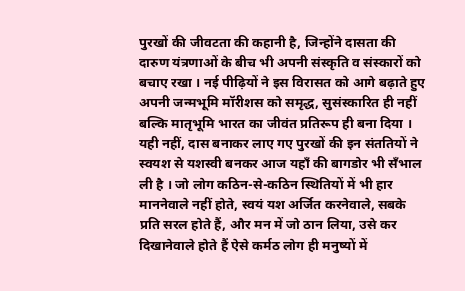पुरखों की जीवटता की कहानी है, जिन्होंने दासता की दारुण यंत्रणाओं के बीच भी अपनी संस्कृति व संस्कारों को बचाए रखा । नई पीढ़ियों ने इस विरासत को आगे बढ़ाते हुए अपनी जन्मभूमि मॉरीशस को समृद्ध, सुसंस्कारित ही नहीं बल्कि मातृभूमि भारत का जीवंत प्रतिरूप ही बना दिया । यही नहीं, दास बनाकर लाए गए पुरखों की इन संततियों ने स्वयश से यशस्वी बनकर आज यहाँ की बागडोर भी सँभाल ली है । जो लोग कठिन-से-कठिन स्थितियों में भी हार माननेवाले नहीं होते, स्वयं यश अर्जित करनेवाले, सबके प्रति सरल होते हैं, और मन में जो ठान लिया, उसे कर दिखानेवाले होते हैं ऐसे कर्मठ लोग ही मनुष्यों में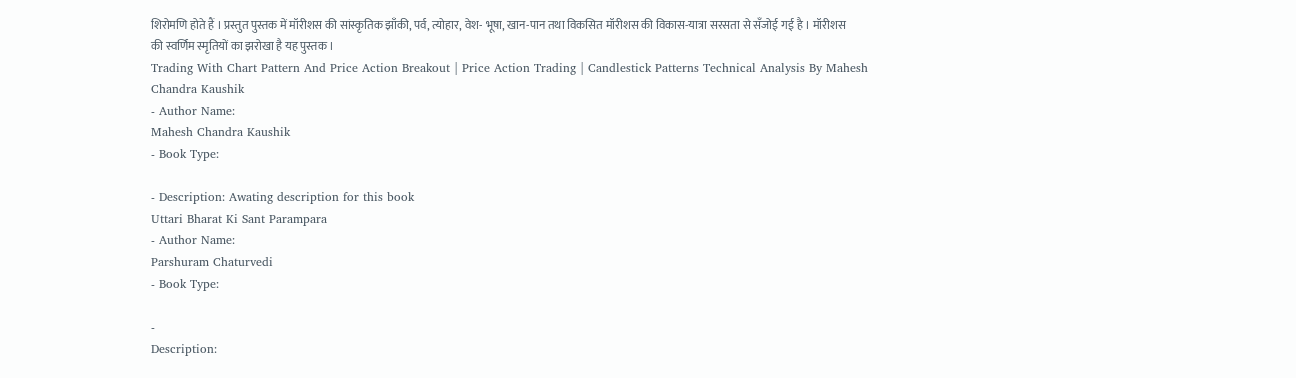शिरोमणि होते हैं । प्रस्तुत पुस्तक में मॉरीशस की सांस्कृतिक झाँकी, पर्व, त्योहार, वेश- भूषा, खान-पान तथा विकसित मॉरीशस की विकास-यात्रा सरसता से सँजोई गई है । मॉरीशस की स्वर्णिम स्मृतियों का झरोखा है यह पुस्तक ।
Trading With Chart Pattern And Price Action Breakout | Price Action Trading | Candlestick Patterns Technical Analysis By Mahesh Chandra Kaushik
- Author Name:
Mahesh Chandra Kaushik
- Book Type:

- Description: Awating description for this book
Uttari Bharat Ki Sant Parampara
- Author Name:
Parshuram Chaturvedi
- Book Type:

-
Description: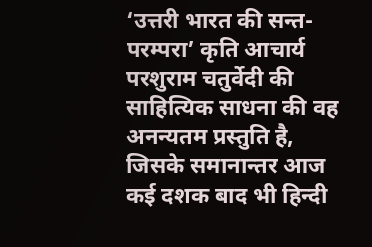‘उत्तरी भारत की सन्त-परम्परा’ कृति आचार्य परशुराम चतुर्वेदी की साहित्यिक साधना की वह अनन्यतम प्रस्तुति है, जिसके समानान्तर आज कई दशक बाद भी हिन्दी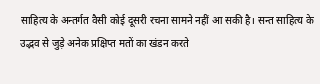साहित्य के अन्तर्गत वैसी कोई दूसरी रचना सामने नहीं आ सकी है। सन्त साहित्य के उद्भव से जुड़े अनेक प्रक्षिप्त मतों का खंडन करते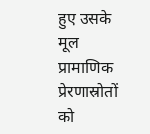हुए उसके मूल प्रामाणिक प्रेरणास्रोतों को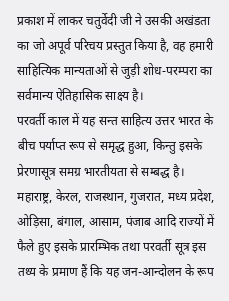प्रकाश में लाकर चतुर्वेदी जी ने उसकी अखंडता का जो अपूर्व परिचय प्रस्तुत किया है, वह हमारी साहित्यिक मान्यताओं से जुड़ी शोध-परम्परा का सर्वमान्य ऐतिहासिक साक्ष्य है।
परवर्ती काल में यह सन्त साहित्य उत्तर भारत के बीच पर्याप्त रूप से समृद्ध हुआ, किन्तु इसके प्रेरणासूत्र समग्र भारतीयता से सम्बद्ध है। महाराष्ट्र, केरल, राजस्थान, गुजरात, मध्य प्रदेश, ओड़िसा, बंगाल, आसाम, पंजाब आदि राज्यों में फैले हुए इसके प्रारम्भिक तथा परवर्ती सूत्र इस तथ्य के प्रमाण हैं कि यह जन-आन्दोलन के रूप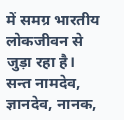में समग्र भारतीय लोकजीवन से जुड़ा रहा है। सन्त नामदेव, ज्ञानदेव, नानक,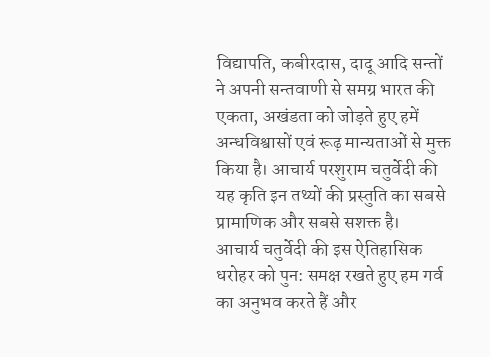विद्यापति, कबीरदास, दादू आदि सन्तों ने अपनी सन्तवाणी से समग्र भारत की एकता, अखंडता को जोड़ते हुए हमें अन्धविश्वासों एवं रूढ़ मान्यताओं से मुक्त किया है। आचार्य परशुराम चतुर्वेदी की यह कृति इन तथ्यों की प्रस्तुति का सबसे प्रामाणिक और सबसे सशक्त है।
आचार्य चतुर्वेदी की इस ऐतिहासिक धरोहर को पुन: समक्ष रखते हुए हम गर्व का अनुभव करते हैं और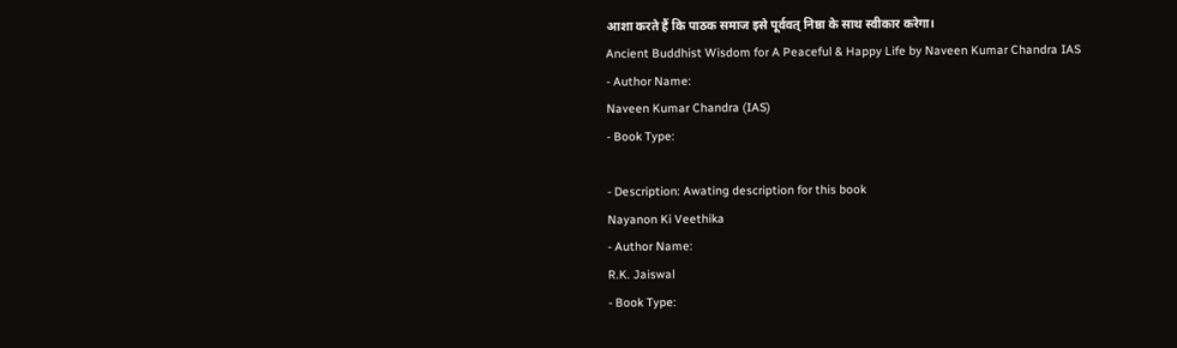आशा करते हैं कि पाठक समाज इसे पूर्ववत् निष्ठा के साथ स्वीकार करेगा।
Ancient Buddhist Wisdom for A Peaceful & Happy Life by Naveen Kumar Chandra IAS
- Author Name:
Naveen Kumar Chandra (IAS)
- Book Type:

- Description: Awating description for this book
Nayanon Ki Veethika
- Author Name:
R.K. Jaiswal
- Book Type: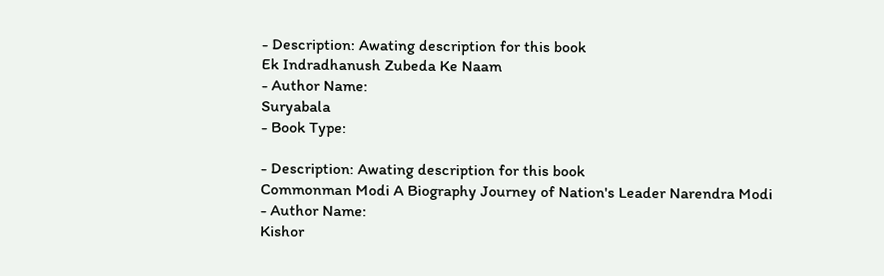- Description: Awating description for this book
Ek Indradhanush Zubeda Ke Naam
- Author Name:
Suryabala
- Book Type:

- Description: Awating description for this book
Commonman Modi A Biography Journey of Nation's Leader Narendra Modi
- Author Name:
Kishor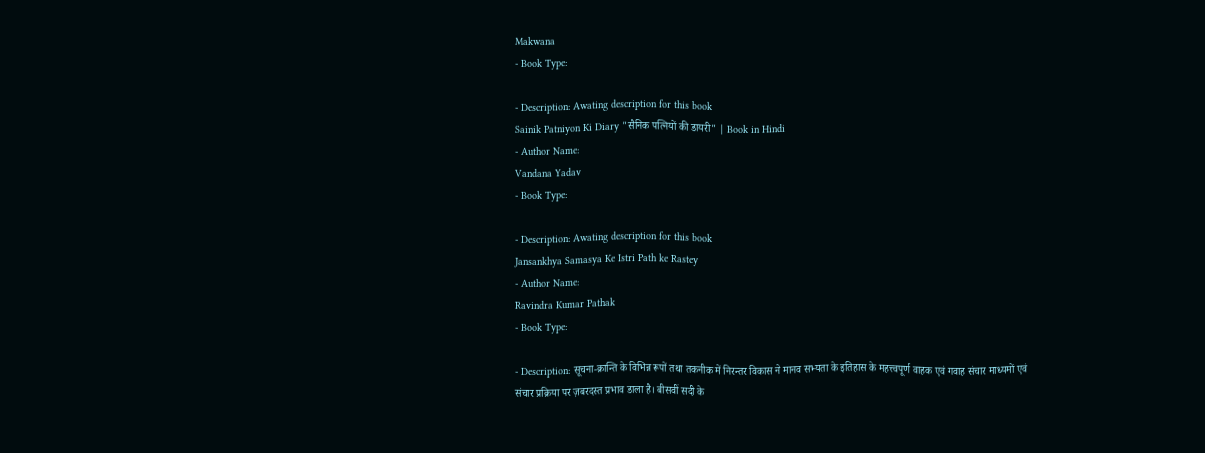Makwana
- Book Type:

- Description: Awating description for this book
Sainik Patniyon Ki Diary "सैनिक पत्नियों की डायरी" | Book in Hindi
- Author Name:
Vandana Yadav
- Book Type:

- Description: Awating description for this book
Jansankhya Samasya Ke Istri Path ke Rastey
- Author Name:
Ravindra Kumar Pathak
- Book Type:

- Description: सूचना-क्रान्ति के विभिन्न रूपों तथा तकनीक में निरन्तर विकास ने मानव सभ्यता के इतिहास के महत्त्वपूर्ण वाहक एवं गवाह संचार माध्यमों एवं संचार प्रक्रिया पर ज़बरदस्त प्रभाव डाला है। बीसवीं सदी के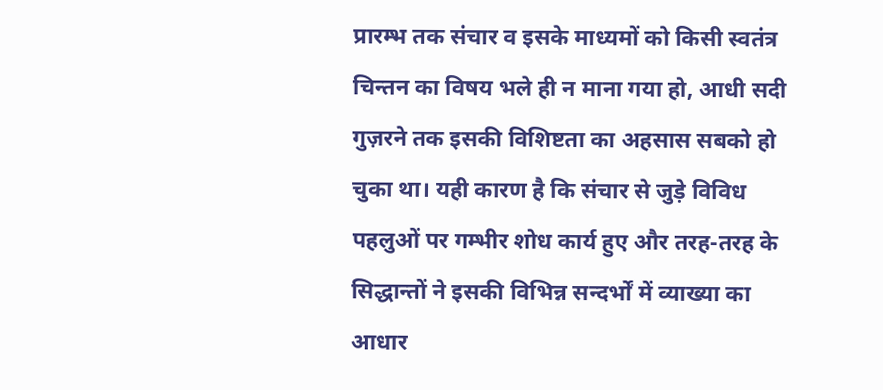प्रारम्भ तक संचार व इसके माध्यमों को किसी स्वतंत्र चिन्तन का विषय भले ही न माना गया हो, आधी सदी गुज़रने तक इसकी विशिष्टता का अहसास सबको हो चुका था। यही कारण है कि संचार से जुड़े विविध पहलुओं पर गम्भीर शोध कार्य हुए और तरह-तरह के सिद्धान्तों ने इसकी विभिन्न सन्दर्भों में व्याख्या का आधार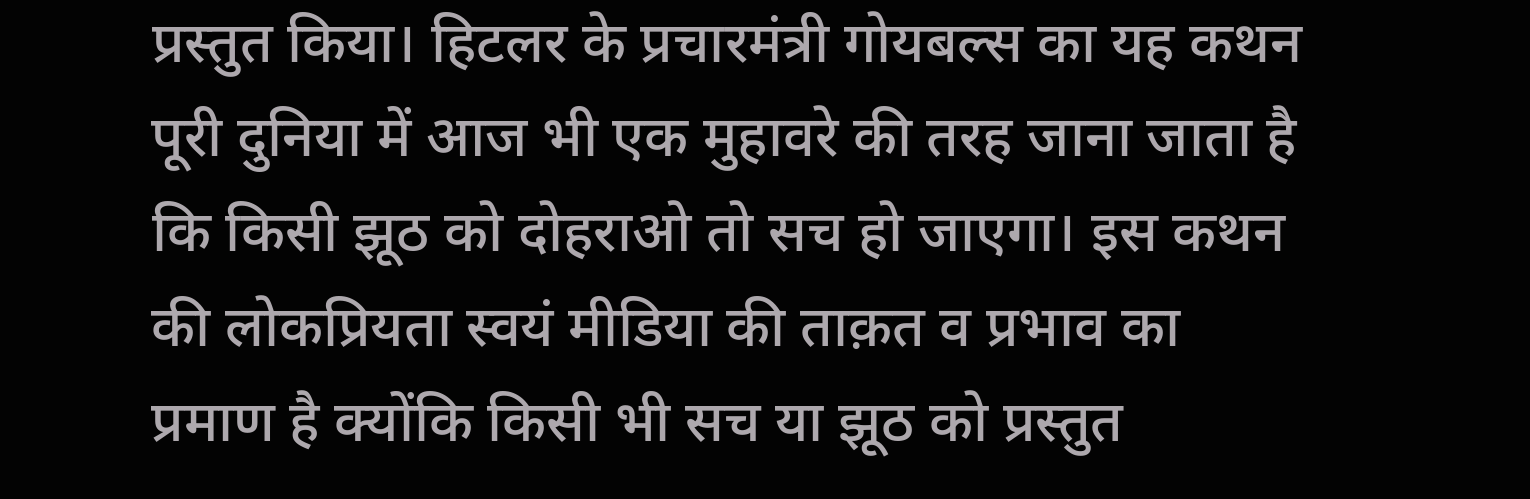प्रस्तुत किया। हिटलर के प्रचारमंत्री गोयबल्स का यह कथन पूरी दुनिया में आज भी एक मुहावरे की तरह जाना जाता है कि किसी झूठ को दोहराओ तो सच हो जाएगा। इस कथन की लोकप्रियता स्वयं मीडिया की ताक़त व प्रभाव का प्रमाण है क्योंकि किसी भी सच या झूठ को प्रस्तुत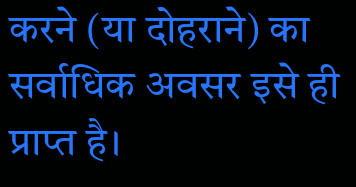करने (या दोहराने) का सर्वाधिक अवसर इसे ही प्राप्त है।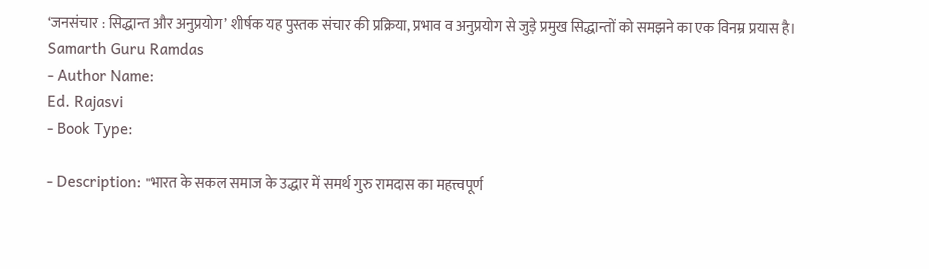‘जनसंचार : सिद्धान्त और अनुप्रयोग’ शीर्षक यह पुस्तक संचार की प्रक्रिया, प्रभाव व अनुप्रयोग से जुड़े प्रमुख सिद्धान्तों को समझने का एक विनम्र प्रयास है।
Samarth Guru Ramdas
- Author Name:
Ed. Rajasvi
- Book Type:

- Description: "भारत के सकल समाज के उद्धार में समर्थ गुरु रामदास का महत्त्वपूर्ण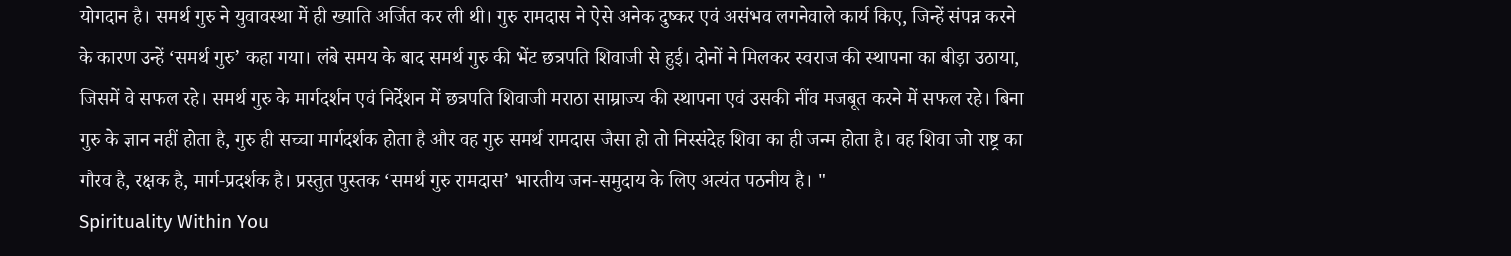योगदान है। समर्थ गुरु ने युवावस्था में ही ख्याति अर्जित कर ली थी। गुरु रामदास ने ऐसे अनेक दुष्कर एवं असंभव लगनेवाले कार्य किए, जिन्हें संपन्न करने के कारण उन्हें ‘समर्थ गुरु’ कहा गया। लंबे समय के बाद समर्थ गुरु की भेंट छत्रपति शिवाजी से हुई। दोनों ने मिलकर स्वराज की स्थापना का बीड़ा उठाया, जिसमें वे सफल रहे। समर्थ गुरु के मार्गदर्शन एवं निर्देशन में छत्रपति शिवाजी मराठा साम्राज्य की स्थापना एवं उसकी नींव मजबूत करने में सफल रहे। बिना गुरु के ज्ञान नहीं होता है, गुरु ही सच्चा मार्गदर्शक होता है और वह गुरु समर्थ रामदास जैसा हो तो निस्संदेह शिवा का ही जन्म होता है। वह शिवा जो राष्ट्र का गौरव है, रक्षक है, मार्ग-प्रदर्शक है। प्रस्तुत पुस्तक ‘समर्थ गुरु रामदास’ भारतीय जन-समुदाय के लिए अत्यंत पठनीय है। "
Spirituality Within You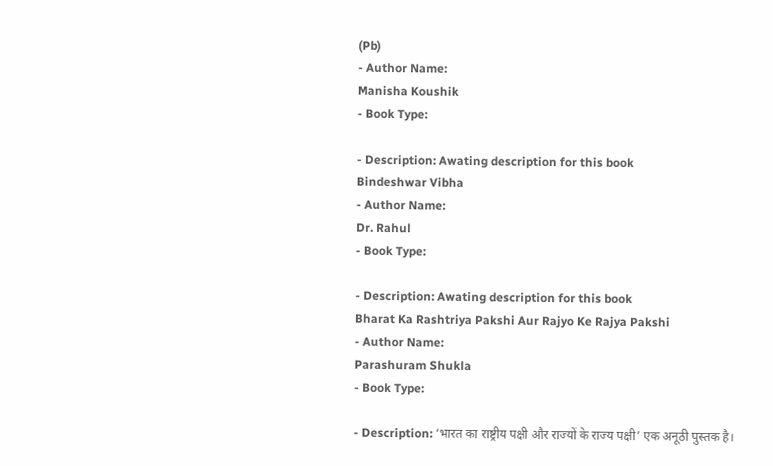(Pb)
- Author Name:
Manisha Koushik
- Book Type:

- Description: Awating description for this book
Bindeshwar Vibha
- Author Name:
Dr. Rahul
- Book Type:

- Description: Awating description for this book
Bharat Ka Rashtriya Pakshi Aur Rajyo Ke Rajya Pakshi
- Author Name:
Parashuram Shukla
- Book Type:

- Description: ‘भारत का राष्ट्रीय पक्षी और राज्यों के राज्य पक्षी’ एक अनूठी पुस्तक है।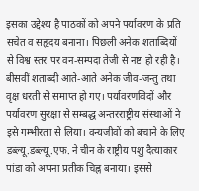इसका उद्देश्य है पाठकों को अपने पर्यावरण के प्रति सचेत व सहृदय बनाना। पिछली अनेक शताब्दियों से विश्व स्तर पर वन-सम्पदा तेजी से नष्ट हो रही है। बीसवीं शताब्दी आते-आते अनेक जीव-जन्तु तथा वृक्ष धरती से समाप्त हो गए। पर्यावरणविदों और पर्यावरण सुरक्षा से सम्बद्ध अन्तरराष्ट्रीय संस्थाओं ने इसे गम्भीरता से लिया। वन्यजीवों को बचाने के लिए डब्ल्यू.डब्ल्यू.एफ. ने चीन के राष्ट्रीय पशु दैत्याकार पांडा को अपना प्रतीक चिह्न बनाया। इससे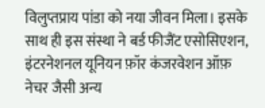विलुप्तप्राय पांडा को नया जीवन मिला। इसके साथ ही इस संस्था ने बर्ड फीजैंट एसोसिएशन, इंटरनेशनल यूनियन फ़ॉर कंजरवेशन ऑफ़ नेचर जैसी अन्य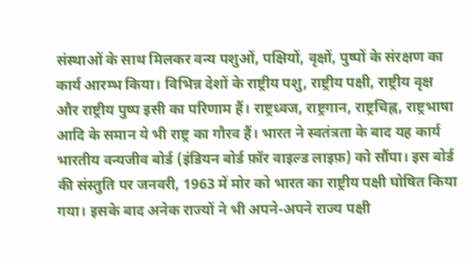संस्थाओं के साथ मिलकर वन्य पशुओं, पक्षियों, वृक्षों, पुष्पों के संरक्षण का कार्य आरम्भ किया। विभिन्न देशों के राष्ट्रीय पशु, राष्ट्रीय पक्षी, राष्ट्रीय वृक्ष और राष्ट्रीय पुष्प इसी का परिणाम हैं। राष्ट्रध्वज, राष्ट्रगान, राष्ट्रचिह्न, राष्ट्रभाषा आदि के समान ये भी राष्ट्र का गौरव हैं। भारत ने स्वतंत्रता के बाद यह कार्य भारतीय वन्यजीव बोर्ड (इंडियन बोर्ड फ़ॉर वाइल्ड लाइफ़) को सौंपा। इस बोर्ड की संस्तुति पर जनवरी, 1963 में मोर को भारत का राष्ट्रीय पक्षी घोषित किया गया। इसके बाद अनेक राज्यों ने भी अपने-अपने राज्य पक्षी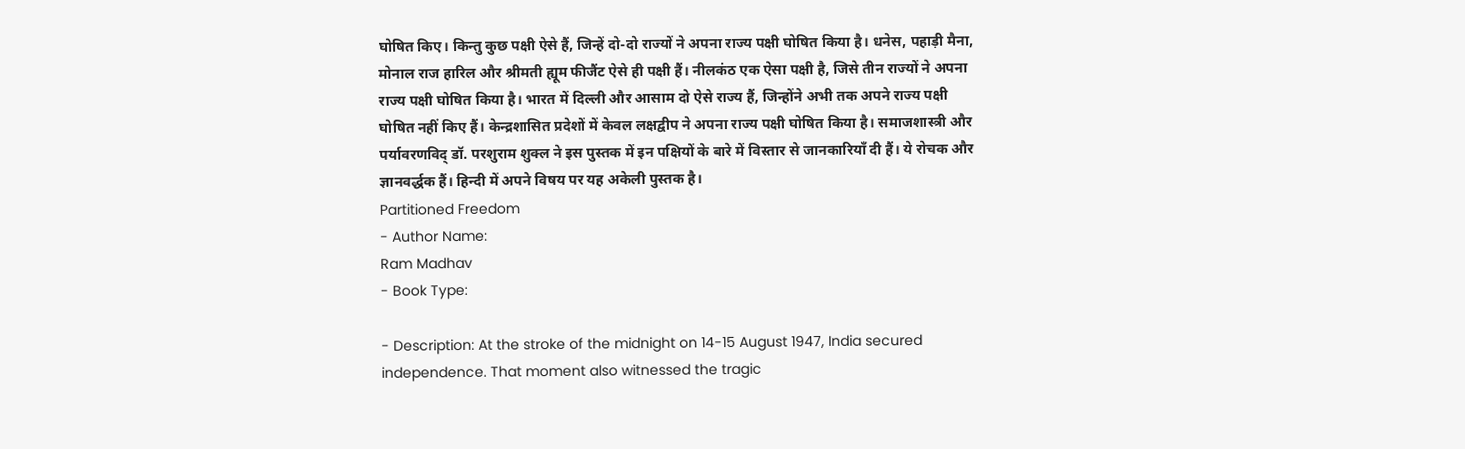घोषित किए। किन्तु कुछ पक्षी ऐसे हैं, जिन्हें दो-दो राज्यों ने अपना राज्य पक्षी घोषित किया है। धनेस, पहाड़ी मैना, मोनाल राज हारिल और श्रीमती ह्यूम फीजैंट ऐसे ही पक्षी हैं। नीलकंठ एक ऐसा पक्षी है, जिसे तीन राज्यों ने अपना राज्य पक्षी घोषित किया है। भारत में दिल्ली और आसाम दो ऐसे राज्य हैं, जिन्होंने अभी तक अपने राज्य पक्षी घोषित नहीं किए हैं। केन्द्रशासित प्रदेशों में केवल लक्षद्वीप ने अपना राज्य पक्षी घोषित किया है। समाजशास्त्री और पर्यावरणविद् डॉ. परशुराम शुक्ल ने इस पुस्तक में इन पक्षियों के बारे में विस्तार से जानकारियाँ दी हैं। ये रोचक और ज्ञानवर्द्धक हैं। हिन्दी में अपने विषय पर यह अकेली पुस्तक है।
Partitioned Freedom
- Author Name:
Ram Madhav
- Book Type:

- Description: At the stroke of the midnight on 14-15 August 1947, India secured independence. That moment also witnessed the tragic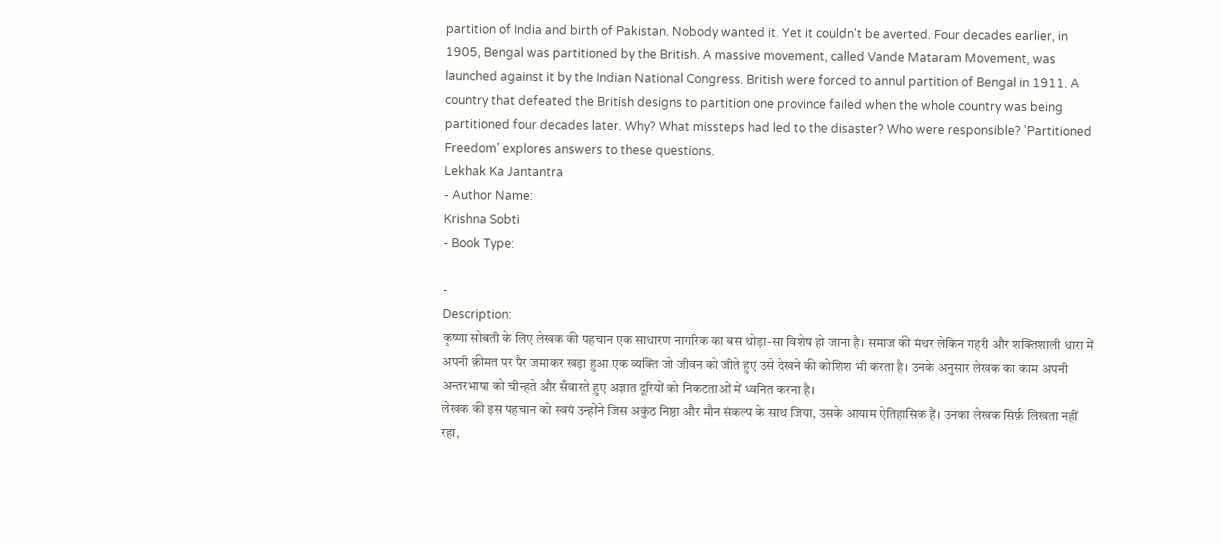partition of India and birth of Pakistan. Nobody wanted it. Yet it couldn't be averted. Four decades earlier, in 1905, Bengal was partitioned by the British. A massive movement, called Vande Mataram Movement, was launched against it by the Indian National Congress. British were forced to annul partition of Bengal in 1911. A country that defeated the British designs to partition one province failed when the whole country was being partitioned four decades later. Why? What missteps had led to the disaster? Who were responsible? 'Partitioned Freedom' explores answers to these questions.
Lekhak Ka Jantantra
- Author Name:
Krishna Sobti
- Book Type:

-
Description:
कृष्णा सोबती के लिए लेखक की पहचान एक साधारण नागरिक का बस थोड़ा-सा विशेष हो जाना है। समाज की मंथर लेकिन गहरी और शक्तिशाली धारा में अपनी क़ीमत पर पैर जमाकर खड़ा हुआ एक व्यक्ति जो जीवन को जीते हुए उसे देखने की कोशिश भी करता है। उनके अनुसार लेखक का काम अपनी अन्तरभाषा को चीन्हते और सँवारते हुए अज्ञात दूरियों को निकटताओं में ध्वनित करना है।
लेखक की इस पहचान को स्वयं उन्होंने जिस अकुंठ निष्ठा और मौन संकल्प के साथ जिया, उसके आयाम ऐतिहासिक हैं। उनका लेखक सिर्फ़ लिखता नहीं रहा,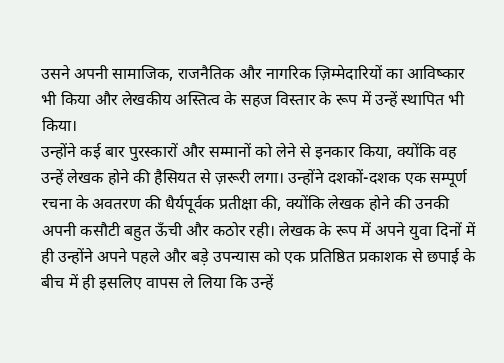उसने अपनी सामाजिक, राजनैतिक और नागरिक ज़िम्मेदारियों का आविष्कार भी किया और लेखकीय अस्तित्व के सहज विस्तार के रूप में उन्हें स्थापित भी किया।
उन्होंने कई बार पुरस्कारों और सम्मानों को लेने से इनकार किया, क्योंकि वह उन्हें लेखक होने की हैसियत से ज़रूरी लगा। उन्होंने दशकों-दशक एक सम्पूर्ण रचना के अवतरण की धैर्यपूर्वक प्रतीक्षा की, क्योंकि लेखक होने की उनकी अपनी कसौटी बहुत ऊँची और कठोर रही। लेखक के रूप में अपने युवा दिनों में ही उन्होंने अपने पहले और बड़े उपन्यास को एक प्रतिष्ठित प्रकाशक से छपाई के बीच में ही इसलिए वापस ले लिया कि उन्हें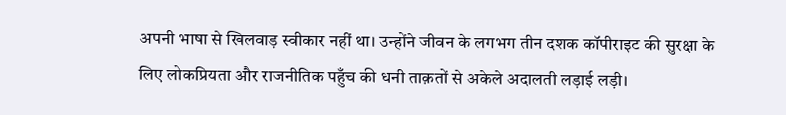अपनी भाषा से खिलवाड़ स्वीकार नहीं था। उन्होंने जीवन के लगभग तीन दशक कॉपीराइट की सुरक्षा के लिए लोकप्रियता और राजनीतिक पहुँच की धनी ताक़तों से अकेले अदालती लड़ाई लड़ी।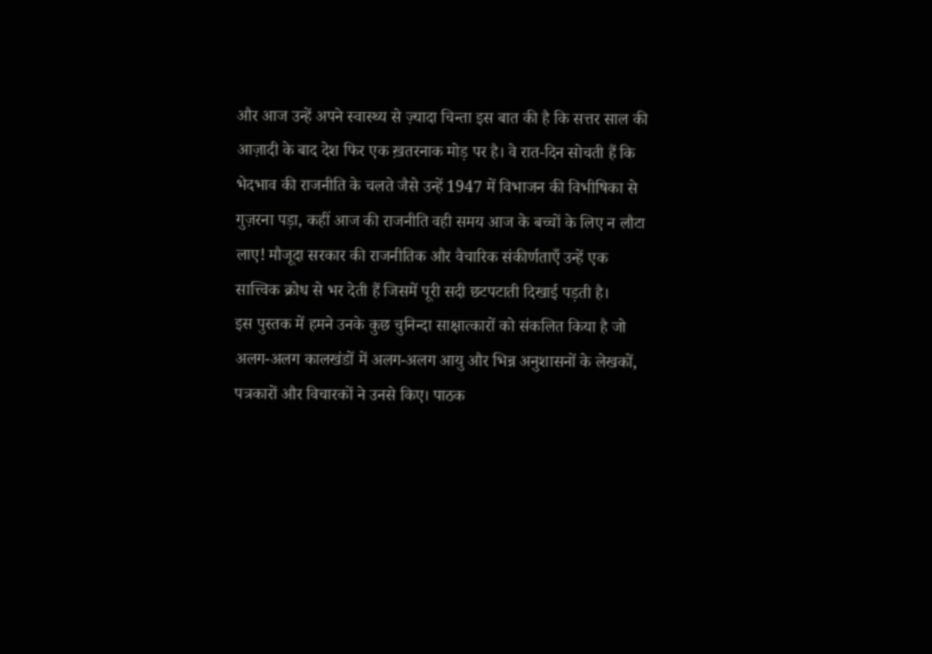और आज उन्हें अपने स्वास्थ्य से ज़्यादा चिन्ता इस बात की है कि सत्तर साल की आज़ादी के बाद देश फिर एक ख़तरनाक मोड़ पर है। वे रात-दिन सोचती हैं कि भेदभाव की राजनीति के चलते जैसे उन्हें 1947 में विभाजन की विभीषिका से गुज़रना पड़ा, कहीं आज की राजनीति वही समय आज के बच्चों के लिए न लौटा लाए! मौजूदा सरकार की राजनीतिक और वैचारिक संकीर्णताएँ उन्हें एक सात्त्विक क्रोध से भर देती हैं जिसमें पूरी सदी छटपटाती दिखाई पड़ती है।
इस पुस्तक में हमने उनके कुछ चुनिन्दा साक्षात्कारों को संकलित किया है जो अलग-अलग कालखंडों में अलग-अलग आयु और भिन्न अनुशासनों के लेखकों, पत्रकारों और विचारकों ने उनसे किए। पाठक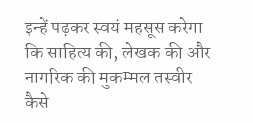इन्हें पढ़कर स्वयं महसूस करेगा कि साहित्य की, लेखक की और नागरिक की मुकम्मल तस्वीर कैसे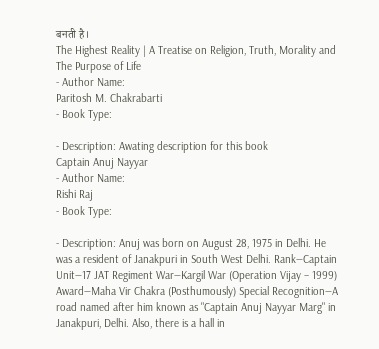बनती है।
The Highest Reality | A Treatise on Religion, Truth, Morality and The Purpose of Life
- Author Name:
Paritosh M. Chakrabarti
- Book Type:

- Description: Awating description for this book
Captain Anuj Nayyar
- Author Name:
Rishi Raj
- Book Type:

- Description: Anuj was born on August 28, 1975 in Delhi. He was a resident of Janakpuri in South West Delhi. Rank—Captain Unit—17 JAT Regiment War—Kargil War (Operation Vijay – 1999) Award—Maha Vir Chakra (Posthumously) Special Recognition—A road named after him known as "Captain Anuj Nayyar Marg" in Janakpuri, Delhi. Also, there is a hall in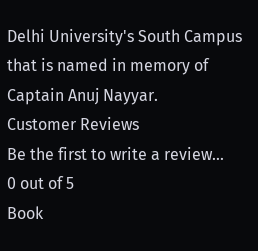Delhi University's South Campus that is named in memory of Captain Anuj Nayyar.
Customer Reviews
Be the first to write a review...
0 out of 5
Book